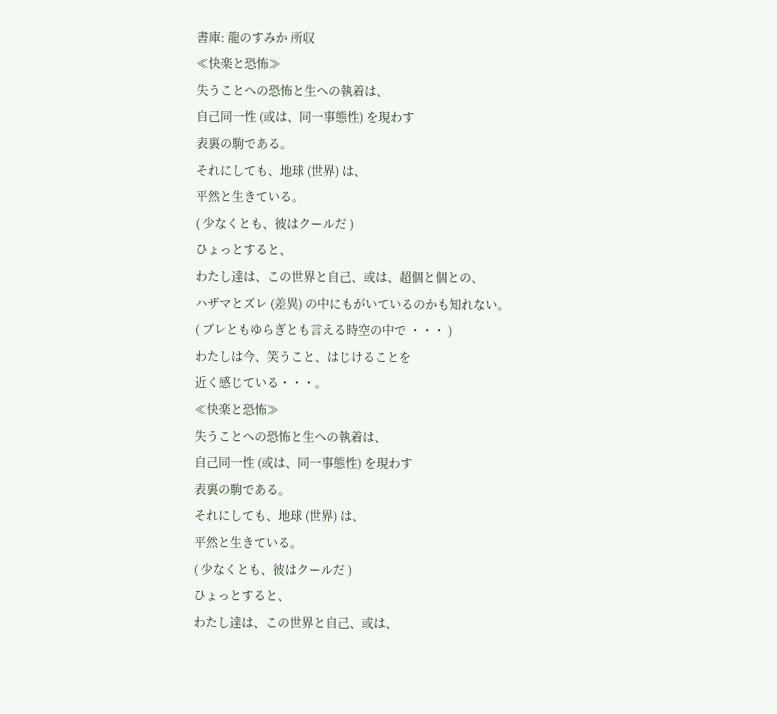書庫: 龍のすみか 所収
≪快楽と恐怖≫
失うことへの恐怖と生への執着は、
自己同一性 (或は、同一事態性) を現わす
表裏の駒である。
それにしても、地球 (世界) は、
平然と生きている。
( 少なくとも、彼はクールだ )
ひょっとすると、
わたし達は、この世界と自己、或は、超個と個との、
ハザマとズレ (差異) の中にもがいているのかも知れない。
( ブレともゆらぎとも言える時空の中で ・・・ )
わたしは今、笑うこと、はじけることを
近く感じている・・・。
≪快楽と恐怖≫
失うことへの恐怖と生への執着は、
自己同一性 (或は、同一事態性) を現わす
表裏の駒である。
それにしても、地球 (世界) は、
平然と生きている。
( 少なくとも、彼はクールだ )
ひょっとすると、
わたし達は、この世界と自己、或は、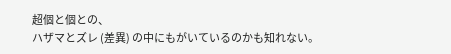超個と個との、
ハザマとズレ (差異) の中にもがいているのかも知れない。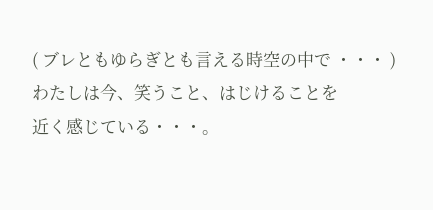( ブレともゆらぎとも言える時空の中で ・・・ )
わたしは今、笑うこと、はじけることを
近く感じている・・・。